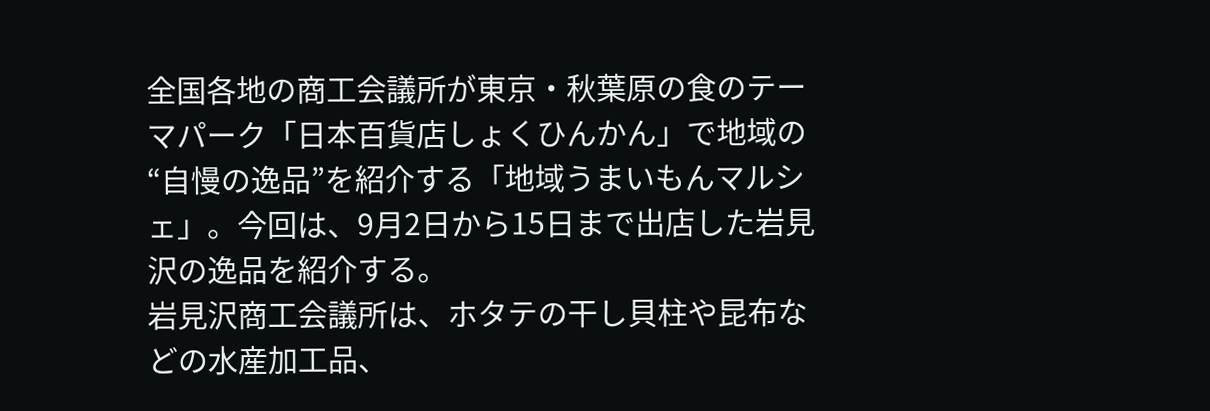全国各地の商工会議所が東京・秋葉原の食のテーマパーク「日本百貨店しょくひんかん」で地域の“自慢の逸品”を紹介する「地域うまいもんマルシェ」。今回は、9月2日から15日まで出店した岩見沢の逸品を紹介する。
岩見沢商工会議所は、ホタテの干し貝柱や昆布などの水産加工品、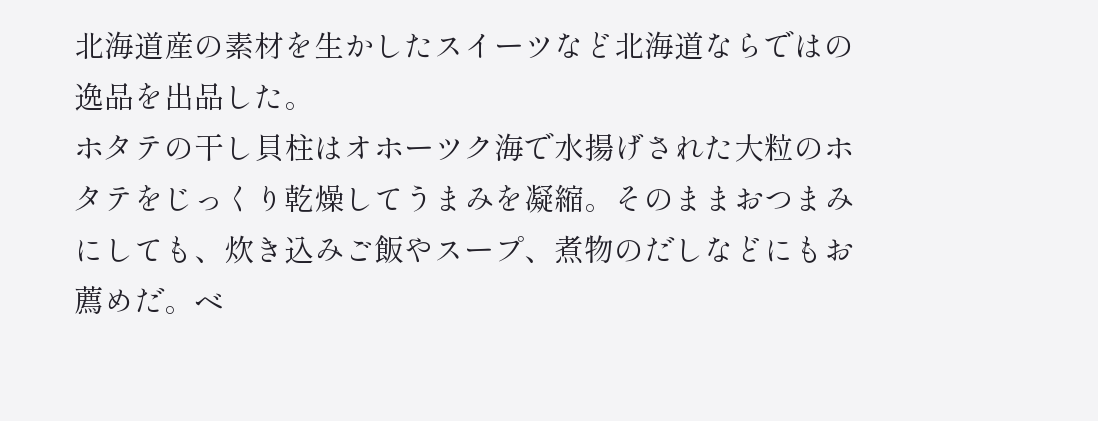北海道産の素材を生かしたスイーツなど北海道ならではの逸品を出品した。
ホタテの干し貝柱はオホーツク海で水揚げされた大粒のホタテをじっくり乾燥してうまみを凝縮。そのままおつまみにしても、炊き込みご飯やスープ、煮物のだしなどにもお薦めだ。ベ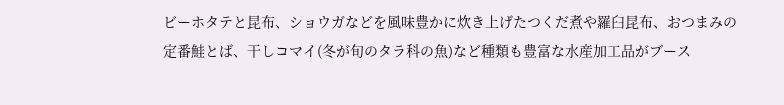ビーホタテと昆布、ショウガなどを風味豊かに炊き上げたつくだ煮や羅臼昆布、おつまみの定番鮭とば、干しコマイ(冬が旬のタラ科の魚)など種類も豊富な水産加工品がブース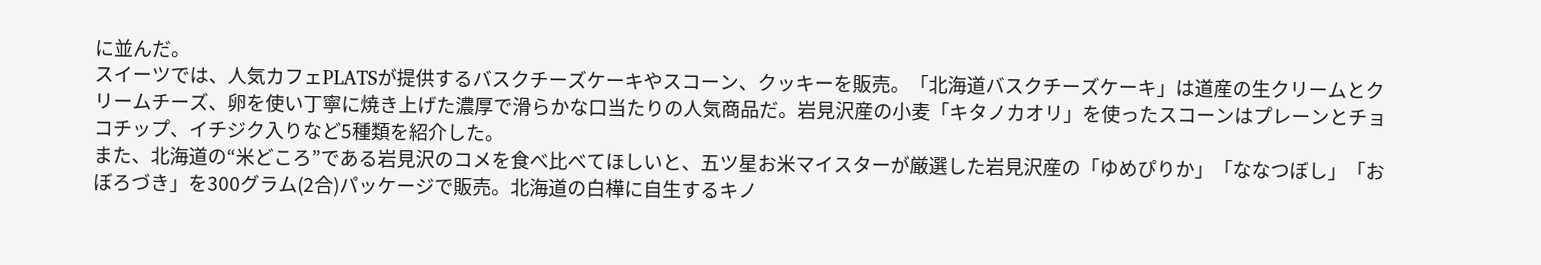に並んだ。
スイーツでは、人気カフェPLATSが提供するバスクチーズケーキやスコーン、クッキーを販売。「北海道バスクチーズケーキ」は道産の生クリームとクリームチーズ、卵を使い丁寧に焼き上げた濃厚で滑らかな口当たりの人気商品だ。岩見沢産の小麦「キタノカオリ」を使ったスコーンはプレーンとチョコチップ、イチジク入りなど5種類を紹介した。
また、北海道の“米どころ”である岩見沢のコメを食べ比べてほしいと、五ツ星お米マイスターが厳選した岩見沢産の「ゆめぴりか」「ななつぼし」「おぼろづき」を300グラム(2合)パッケージで販売。北海道の白樺に自生するキノ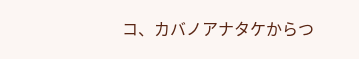コ、カバノアナタケからつ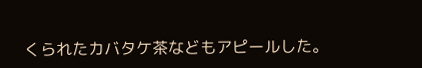くられたカバタケ茶などもアピールした。